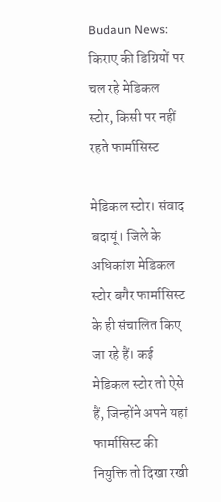Budaun News: किराए की डिग्रियों पर चल रहे मेडिकल स्टोर, किसी पर नहीं रहते फार्मासिस्ट

मेडिकल स्टोर। संवाद
बदायूं। जिले के अधिकांश मेडिकल स्टोर बगैर फार्मासिस्ट के ही संचालित किए जा रहे हैं। कई मेडिकल स्टोर तो ऐसे हैं, जिन्होंने अपने यहां फार्मासिस्ट की नियुक्ति तो दिखा रखी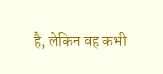है, लेकिन वह कभी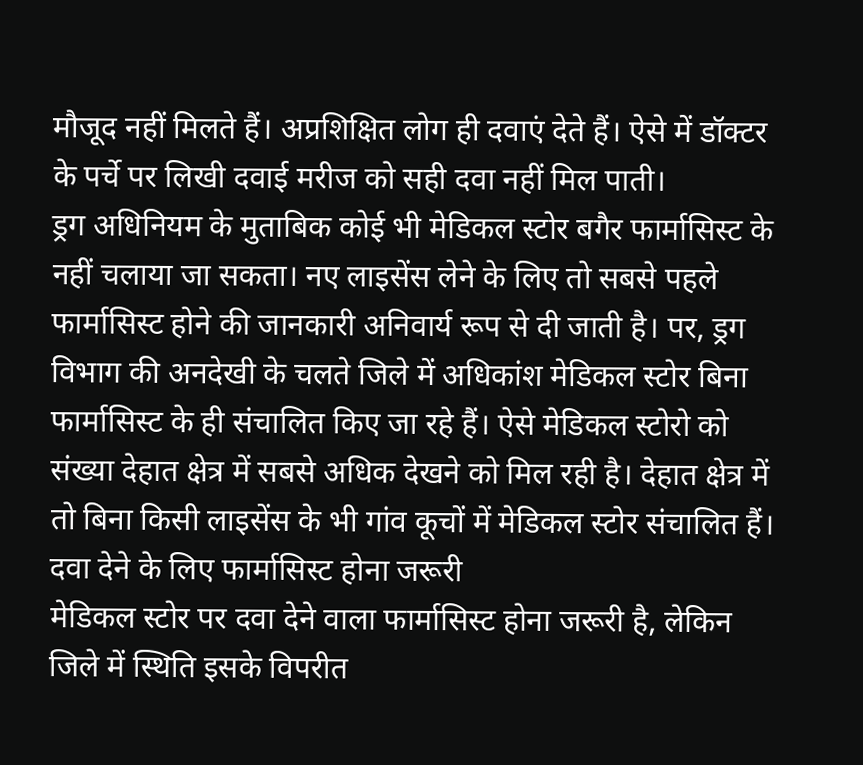मौजूद नहीं मिलते हैं। अप्रशिक्षित लोग ही दवाएं देते हैं। ऐसे में डॉक्टर के पर्चे पर लिखी दवाई मरीज को सही दवा नहीं मिल पाती।
ड्रग अधिनियम के मुताबिक कोई भी मेडिकल स्टोर बगैर फार्मासिस्ट के नहीं चलाया जा सकता। नए लाइसेंस लेने के लिए तो सबसे पहले फार्मासिस्ट होने की जानकारी अनिवार्य रूप से दी जाती है। पर, ड्रग विभाग की अनदेखी के चलते जिले में अधिकांश मेडिकल स्टोर बिना फार्मासिस्ट के ही संचालित किए जा रहे हैं। ऐसे मेडिकल स्टोरो को संख्या देहात क्षेत्र में सबसे अधिक देखने को मिल रही है। देहात क्षेत्र में तो बिना किसी लाइसेंस के भी गांव कूचों में मेडिकल स्टोर संचालित हैं।
दवा देने के लिए फार्मासिस्ट होना जरूरी
मेडिकल स्टोर पर दवा देने वाला फार्मासिस्ट होना जरूरी है, लेकिन जिले में स्थिति इसके विपरीत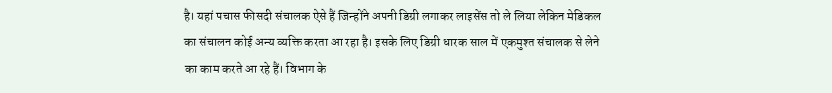है। यहां पचास फीसदी संचालक ऐसे हैं जिन्होंने अपनी डिग्री लगाकर लाइसेंस तो ले लिया लेकिन मेडिकल का संचालन कोई अन्य व्यक्ति करता आ रहा है। इसके लिए डिग्री धारक साल में एकमुश्त संचालक से लेने का काम करते आ रहे हैं। विभाग के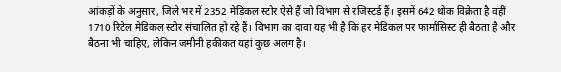आंकड़ों के अनुसार, जिले भर में 2352 मेडिकल स्टोर ऐसे हैं जो विभाग से रजिस्टर्ड हैं। इसमें 642 थोक विक्रेता है वहीं 1710 रिटेल मेडिकल स्टोर संचालित हो रहे हैं। विभाग का दावा यह भी है कि हर मेडिकल पर फार्मासिस्ट ही बैठता है और बैठना भी चाहिए, लेकिन जमीनी हकीकत यहां कुछ अलग है।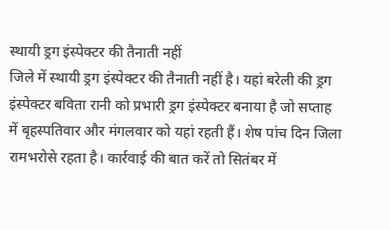स्थायी ड्रग इंस्पेक्टर की तैनाती नहीं
जिले में स्थायी ड्रग इंस्पेक्टर की तैनाती नहीं है। यहां बरेली की ड्रग इंस्पेक्टर बविता रानी को प्रभारी ड्रग इंस्पेक्टर बनाया है जो सप्ताह में बृहस्पतिवार और मंगलवार को यहां रहती हैं। शेष पांच दिन जिला रामभरोसे रहता है। कार्रवाई की बात करें तो सितंबर में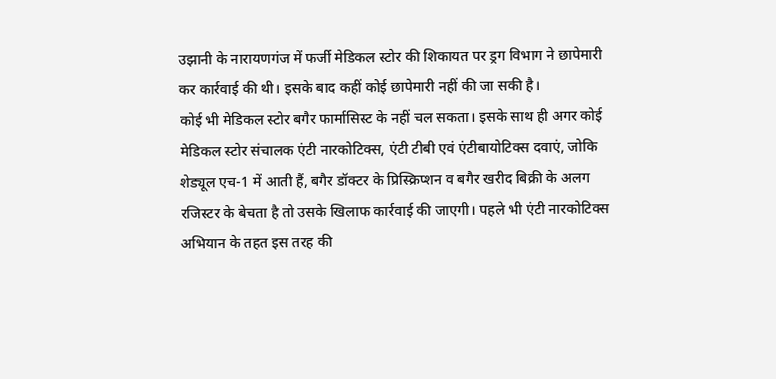उझानी के नारायणगंज में फर्जी मेडिकल स्टोर की शिकायत पर ड्रग विभाग ने छापेमारी कर कार्रवाई की थी। इसके बाद कहीं कोई छापेमारी नहीं की जा सकी है।
कोई भी मेडिकल स्टोर बगैर फार्मासिस्ट के नहीं चल सकता। इसके साथ ही अगर कोई मेडिकल स्टोर संचालक एंटी नारकोटिक्स, एंटी टीबी एवं एंटीबायोटिक्स दवाएं, जोकि शेड्यूल एच-1 में आती हैं, बगैर डॉक्टर के प्रिस्क्रिप्शन व बगैर खरीद बिक्री के अलग रजिस्टर के बेचता है तो उसके खिलाफ कार्रवाई की जाएगी। पहले भी एंटी नारकोटिक्स अभियान के तहत इस तरह की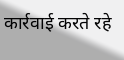कार्रवाई करते रहे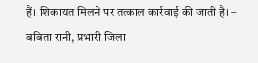हैं। शिकायत मिलने पर तत्काल कार्रवाई की जाती है। – बबिता रानी, प्रभारी जिला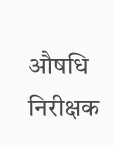औषधि निरीक्षक